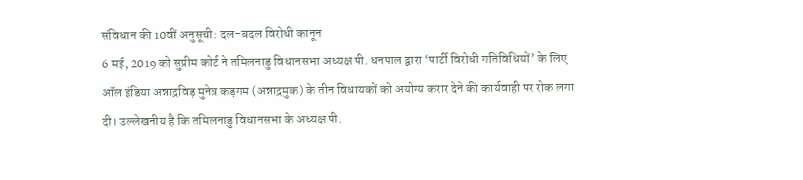संविधान की 10वीं अनुसूची: दल-बदल विरोधी कानून
6 मई, 2019 को सुप्रीम कोर्ट ने तमिलनाडु विधानसभा अध्यक्ष पी. धनपाल द्वारा ‘पार्टी विरोधी गतिविधियों’ के लिए ऑल इंडिया अन्नाद्रविड़ मुनेत्र कड़गम (अन्नाद्रमुक) के तीन विधायकों को अयोग्य करार देने की कार्यवाही पर रोक लगा दी। उल्लेखनीय है कि तमिलनाडु विधानसभा के अध्यक्ष पी.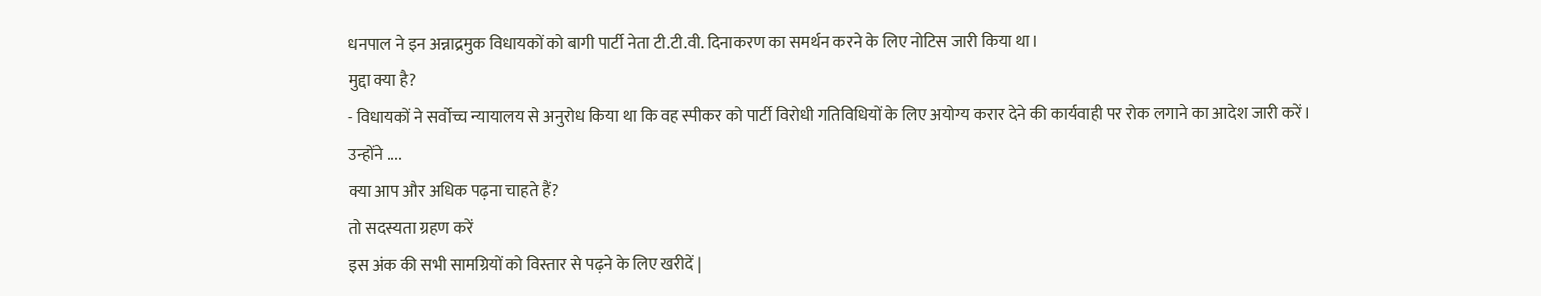धनपाल ने इन अन्नाद्रमुक विधायकों को बागी पार्टी नेता टी.टी.वी. दिनाकरण का समर्थन करने के लिए नोटिस जारी किया था।
मुद्दा क्या है?
- विधायकों ने सर्वोच्च न्यायालय से अनुरोध किया था कि वह स्पीकर को पार्टी विरोधी गतिविधियों के लिए अयोग्य करार देने की कार्यवाही पर रोक लगाने का आदेश जारी करें। उन्होंने ....
क्या आप और अधिक पढ़ना चाहते हैं?
तो सदस्यता ग्रहण करें
इस अंक की सभी सामग्रियों को विस्तार से पढ़ने के लिए खरीदें |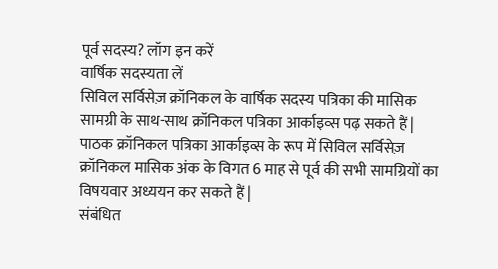पूर्व सदस्य? लॉग इन करें
वार्षिक सदस्यता लें
सिविल सर्विसेज़ क्रॉनिकल के वार्षिक सदस्य पत्रिका की मासिक सामग्री के साथ-साथ क्रॉनिकल पत्रिका आर्काइव्स पढ़ सकते हैं |
पाठक क्रॉनिकल पत्रिका आर्काइव्स के रूप में सिविल सर्विसेज़ क्रॉनिकल मासिक अंक के विगत 6 माह से पूर्व की सभी सामग्रियों का विषयवार अध्ययन कर सकते हैं |
संबंधित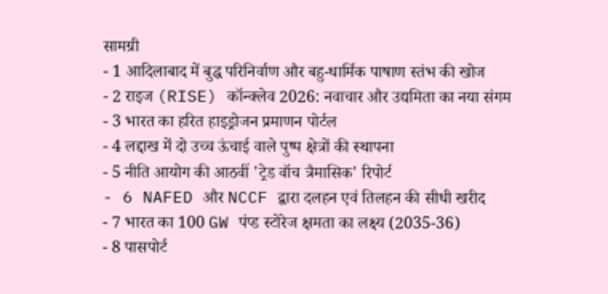सामग्री
- 1 आदिलाबाद में बुद्ध परिनिर्वाण और बहु-धार्मिक पाषाण स्तंभ की खोज
- 2 राइज (RISE) कॉन्क्लेव 2026: नवाचार और उद्यमिता का नया संगम
- 3 भारत का हरित हाइड्रोजन प्रमाणन पोर्टल
- 4 लद्दाख में दो उच्च ऊंचाई वाले पुष्प क्षेत्रों की स्थापना
- 5 नीति आयोग की आठवीं 'ट्रेड वॉच त्रैमासिक' रिपोर्ट
- 6 NAFED और NCCF द्वारा दलहन एवं तिलहन की सीधी खरीद
- 7 भारत का 100 GW पंप्ड स्टोरेज क्षमता का लक्ष्य (2035-36)
- 8 पासपोर्ट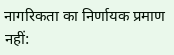नागरिकता का निर्णायक प्रमाण नहीं: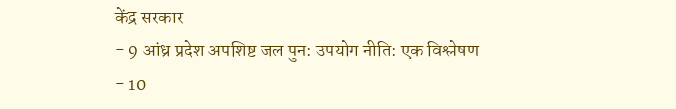केंद्र सरकार
- 9 आंध्र प्रदेश अपशिष्ट जल पुन: उपयोग नीति: एक विश्लेषण
- 10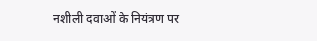नशीली दवाओं के नियंत्रण पर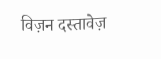विज़न दस्तावेज़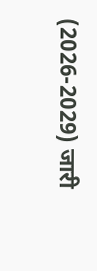(2026-2029) जारी